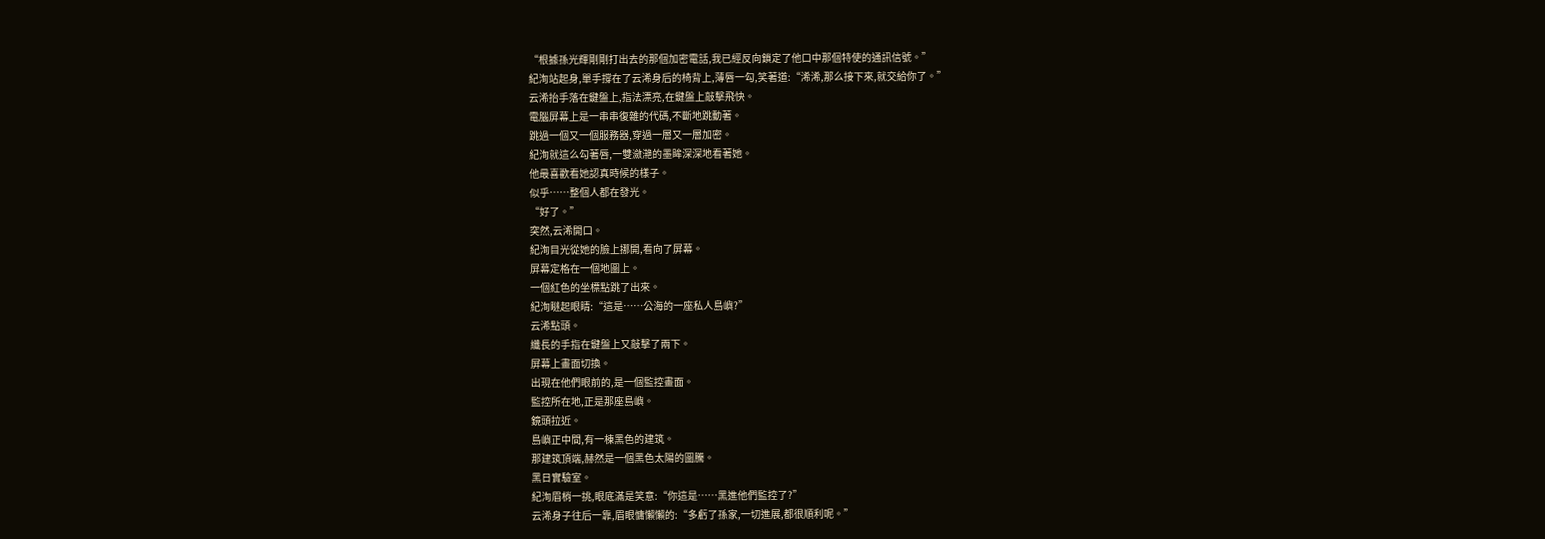“根據孫光輝剛剛打出去的那個加密電話,我已經反向鎖定了他口中那個特使的通訊信號。”
紀洵站起身,單手撐在了云浠身后的椅背上,薄唇一勾,笑著道:“浠浠,那么接下來,就交給你了。”
云浠抬手落在鍵盤上,指法漂亮,在鍵盤上敲擊飛快。
電腦屏幕上是一串串復雜的代碼,不斷地跳動著。
跳過一個又一個服務器,穿過一層又一層加密。
紀洵就這么勾著唇,一雙瀲滟的墨眸深深地看著她。
他最喜歡看她認真時候的樣子。
似乎……整個人都在發光。
“好了。”
突然,云浠開口。
紀洵目光從她的臉上挪開,看向了屏幕。
屏幕定格在一個地圖上。
一個紅色的坐標點跳了出來。
紀洵瞇起眼睛:“這是……公海的一座私人島嶼?”
云浠點頭。
纖長的手指在鍵盤上又敲擊了兩下。
屏幕上畫面切換。
出現在他們眼前的,是一個監控畫面。
監控所在地,正是那座島嶼。
鏡頭拉近。
島嶼正中間,有一棟黑色的建筑。
那建筑頂端,赫然是一個黑色太陽的圖騰。
黑日實驗室。
紀洵眉梢一挑,眼底滿是笑意:“你這是……黑進他們監控了?”
云浠身子往后一靠,眉眼慵懶懶的:“多虧了孫家,一切進展,都很順利呢。”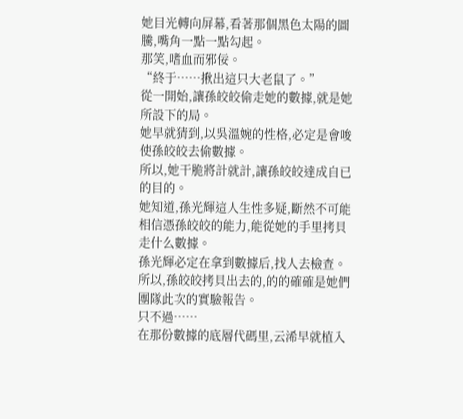她目光轉向屏幕,看著那個黑色太陽的圖騰,嘴角一點一點勾起。
那笑,嗜血而邪佞。
“終于……揪出這只大老鼠了。”
從一開始,讓孫皎皎偷走她的數據,就是她所設下的局。
她早就猜到,以吳溫婉的性格,必定是會唆使孫皎皎去偷數據。
所以,她干脆將計就計,讓孫皎皎達成自已的目的。
她知道,孫光輝這人生性多疑,斷然不可能相信憑孫皎皎的能力,能從她的手里拷貝走什么數據。
孫光輝必定在拿到數據后,找人去檢查。
所以,孫皎皎拷貝出去的,的的確確是她們團隊此次的實驗報告。
只不過……
在那份數據的底層代碼里,云浠早就植入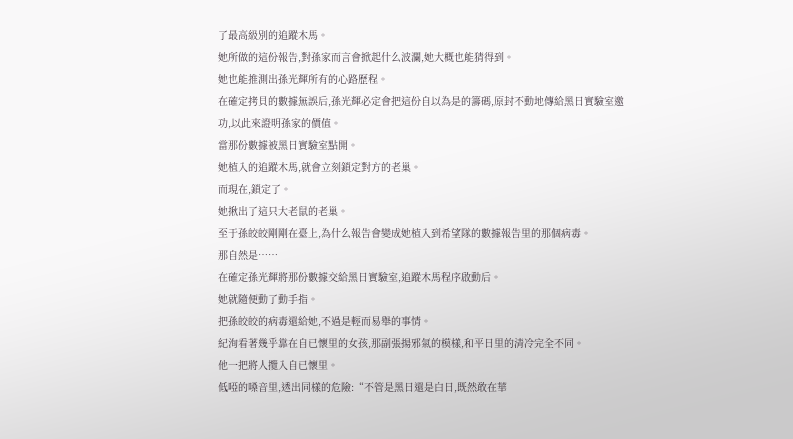了最高級別的追蹤木馬。
她所做的這份報告,對孫家而言會掀起什么波瀾,她大概也能猜得到。
她也能推測出孫光輝所有的心路歷程。
在確定拷貝的數據無誤后,孫光輝必定會把這份自以為是的籌碼,原封不動地傳給黑日實驗室邀功,以此來證明孫家的價值。
當那份數據被黑日實驗室點開。
她植入的追蹤木馬,就會立刻鎖定對方的老巢。
而現在,鎖定了。
她揪出了這只大老鼠的老巢。
至于孫皎皎剛剛在臺上,為什么報告會變成她植入到希望隊的數據報告里的那個病毒。
那自然是……
在確定孫光輝將那份數據交給黑日實驗室,追蹤木馬程序啟動后。
她就隨便動了動手指。
把孫皎皎的病毒還給她,不過是輕而易舉的事情。
紀洵看著幾乎靠在自已懷里的女孩,那副張揚邪氣的模樣,和平日里的清冷完全不同。
他一把將人攬入自已懷里。
低啞的嗓音里,透出同樣的危險:“不管是黑日還是白日,既然敢在華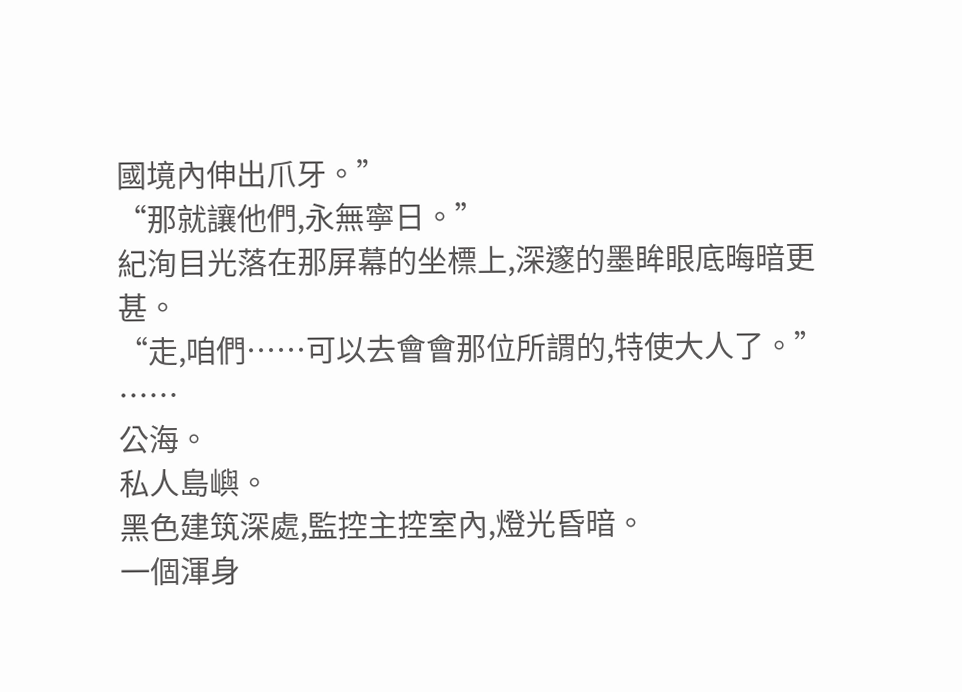國境內伸出爪牙。”
“那就讓他們,永無寧日。”
紀洵目光落在那屏幕的坐標上,深邃的墨眸眼底晦暗更甚。
“走,咱們……可以去會會那位所謂的,特使大人了。”
……
公海。
私人島嶼。
黑色建筑深處,監控主控室內,燈光昏暗。
一個渾身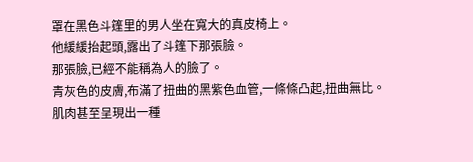罩在黑色斗篷里的男人坐在寬大的真皮椅上。
他緩緩抬起頭,露出了斗篷下那張臉。
那張臉,已經不能稱為人的臉了。
青灰色的皮膚,布滿了扭曲的黑紫色血管,一條條凸起,扭曲無比。
肌肉甚至呈現出一種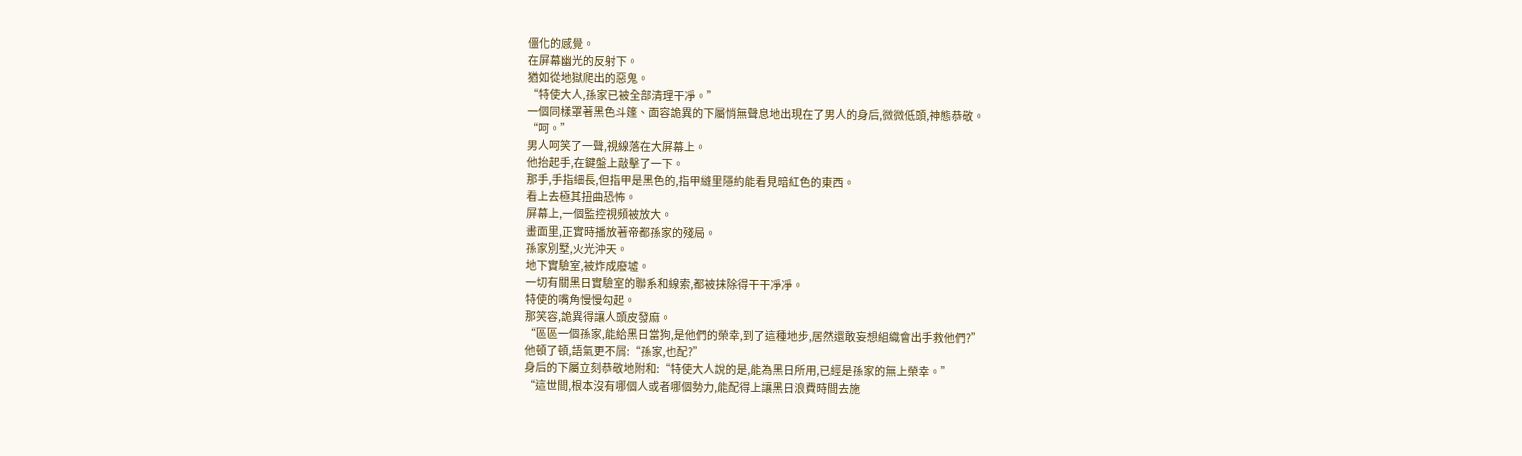僵化的感覺。
在屏幕幽光的反射下。
猶如從地獄爬出的惡鬼。
“特使大人,孫家已被全部清理干凈。”
一個同樣罩著黑色斗篷、面容詭異的下屬悄無聲息地出現在了男人的身后,微微低頭,神態恭敬。
“呵。”
男人呵笑了一聲,視線落在大屏幕上。
他抬起手,在鍵盤上敲擊了一下。
那手,手指細長,但指甲是黑色的,指甲縫里隱約能看見暗紅色的東西。
看上去極其扭曲恐怖。
屏幕上,一個監控視頻被放大。
畫面里,正實時播放著帝都孫家的殘局。
孫家別墅,火光沖天。
地下實驗室,被炸成廢墟。
一切有關黑日實驗室的聯系和線索,都被抹除得干干凈凈。
特使的嘴角慢慢勾起。
那笑容,詭異得讓人頭皮發麻。
“區區一個孫家,能給黑日當狗,是他們的榮幸,到了這種地步,居然還敢妄想組織會出手救他們?”
他頓了頓,語氣更不屑:“孫家,也配?”
身后的下屬立刻恭敬地附和:“特使大人說的是,能為黑日所用,已經是孫家的無上榮幸。”
“這世間,根本沒有哪個人或者哪個勢力,能配得上讓黑日浪費時間去施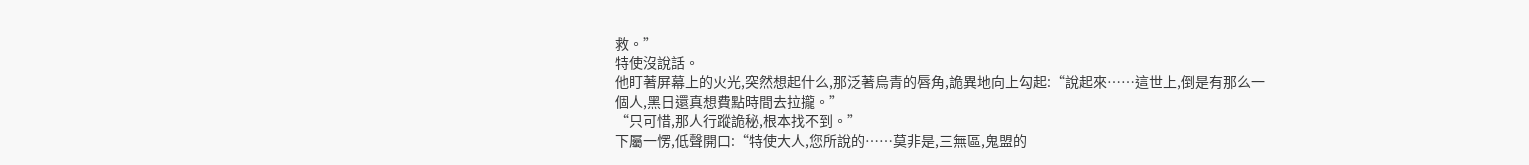救。”
特使沒說話。
他盯著屏幕上的火光,突然想起什么,那泛著烏青的唇角,詭異地向上勾起:“說起來……這世上,倒是有那么一個人,黑日還真想費點時間去拉攏。”
“只可惜,那人行蹤詭秘,根本找不到。”
下屬一愣,低聲開口:“特使大人,您所說的……莫非是,三無區,鬼盟的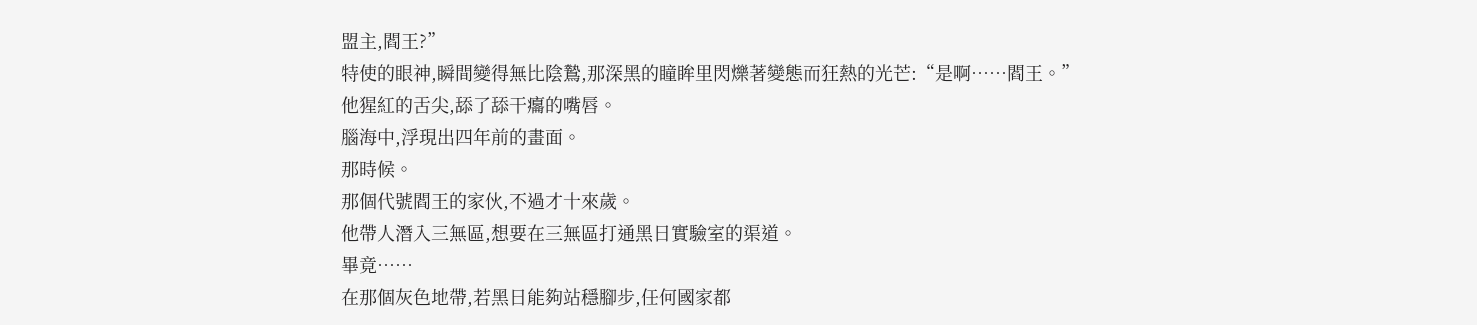盟主,閻王?”
特使的眼神,瞬間變得無比陰鷙,那深黑的瞳眸里閃爍著變態而狂熱的光芒:“是啊……閻王。”
他猩紅的舌尖,舔了舔干癟的嘴唇。
腦海中,浮現出四年前的畫面。
那時候。
那個代號閻王的家伙,不過才十來歲。
他帶人潛入三無區,想要在三無區打通黑日實驗室的渠道。
畢竟……
在那個灰色地帶,若黑日能夠站穩腳步,任何國家都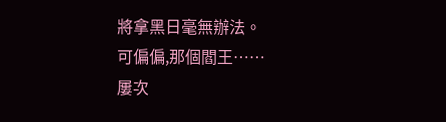將拿黑日毫無辦法。
可偏偏,那個閻王……
屢次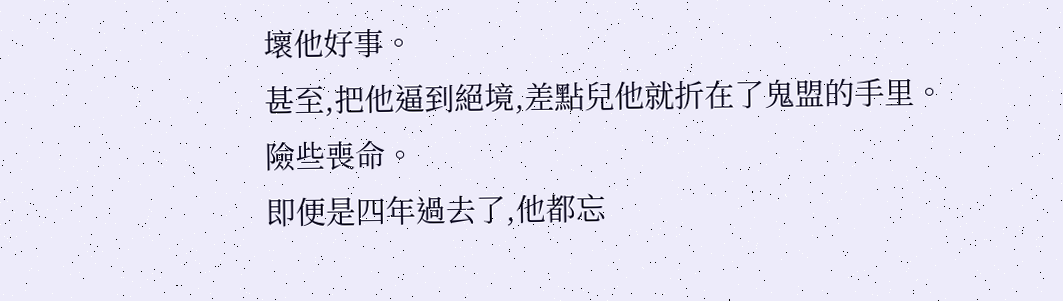壞他好事。
甚至,把他逼到絕境,差點兒他就折在了鬼盟的手里。
險些喪命。
即便是四年過去了,他都忘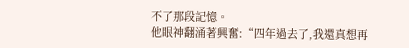不了那段記憶。
他眼神翻涌著興奮:“四年過去了,我還真想再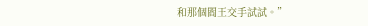和那個閻王交手試試。”